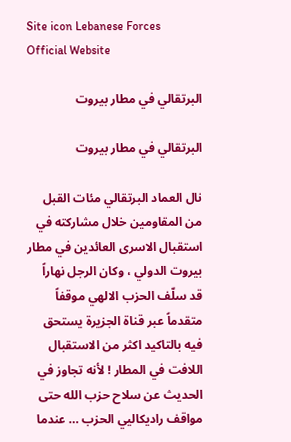Site icon Lebanese Forces Official Website

البرتقالي في مطار بيروت

البرتقالي في مطار بيروت

نال العماد البرتقالي مئات القبل من المقاومين خلال مشاركته في استقبال الاسرى العائدين في مطار بيروت الدولي ، وكان الرجل نهاراً قد سلّف الحزب الالهي موقفاً متقدماً عبر قناة الجزيرة يستحق فيه بالتاكيد اكثر من الاستقبال اللافت في المطار ! لأنه تجاوز في الحديث عن سلاح حزب الله حتى مواقف راديكاليي الحزب … عندما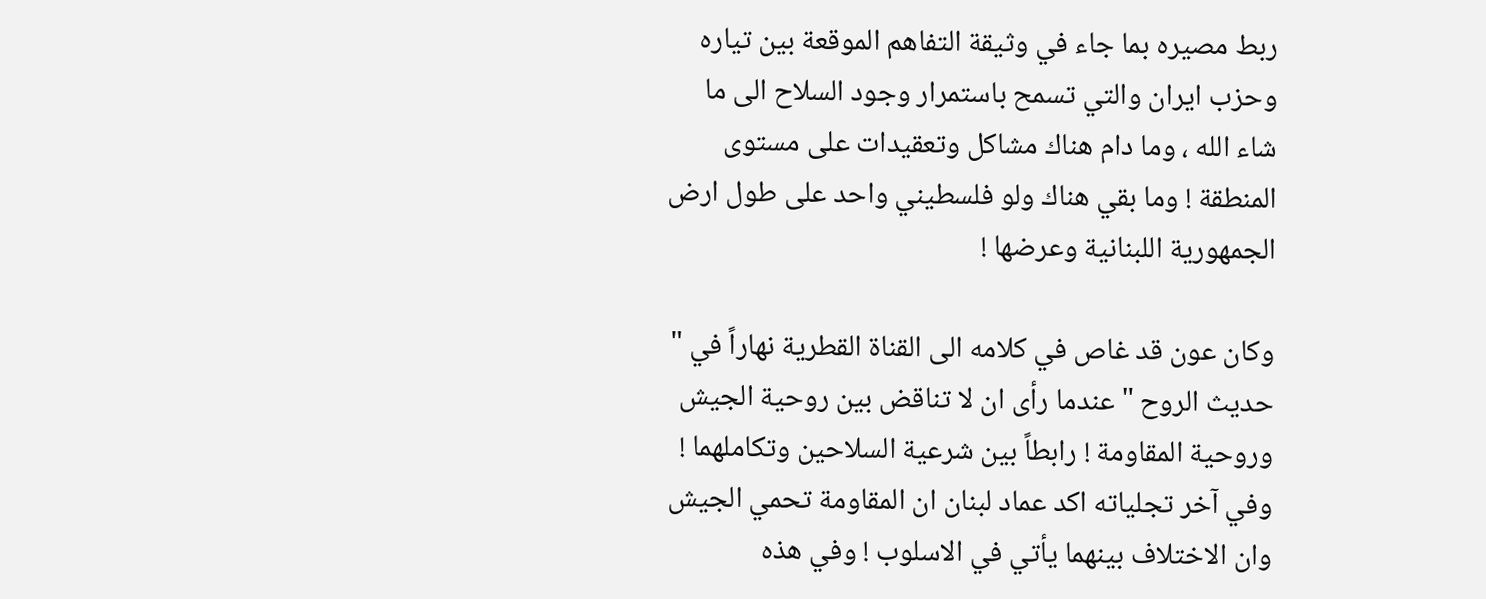ربط مصيره بما جاء في وثيقة التفاهم الموقعة بين تياره وحزب ايران والتي تسمح باستمرار وجود السلاح الى ما شاء الله ، وما دام هناك مشاكل وتعقيدات على مستوى المنطقة ! وما بقي هناك ولو فلسطيني واحد على طول ارض الجمهورية اللبنانية وعرضها !

وكان عون قد غاص في كلامه الى القناة القطرية نهاراً في " حديث الروح " عندما رأى ان لا تناقض بين روحية الجيش وروحية المقاومة ! رابطاً بين شرعية السلاحين وتكاملهما ! وفي آخر تجلياته اكد عماد لبنان ان المقاومة تحمي الجيش وان الاختلاف بينهما يأتي في الاسلوب ! وفي هذه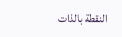النقطة بالذات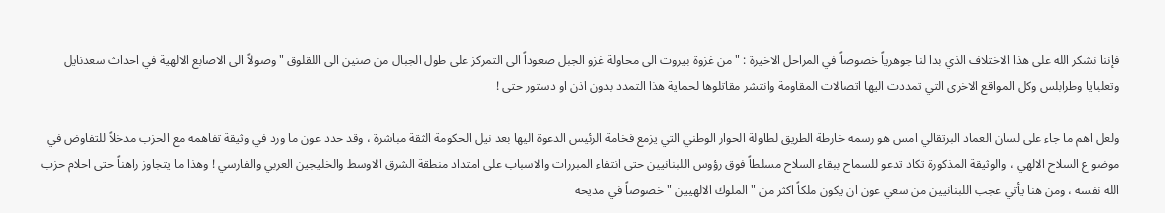فإننا نشكر الله على هذا الاختلاف الذي بدا لنا جوهرياً خصوصاً في المراحل الاخيرة : " من غزوة بيروت الى محاولة غزو الجبل صعوداً الى التمركز على طول الجبال من صنين الى اللقلوق " وصولاً الى الاصابع الالهية في احداث سعدنايل وتعلبايا وطرابلس وكل المواقع الاخرى التي تمددت اليها اتصالات المقاومة وانتشر مقاتلوها لحماية هذا التمدد بدون اذن او دستور حتى !

ولعل اهم ما جاء على لسان العماد البرتقالي امس هو رسمه خارطة الطريق لطاولة الحوار الوطني التي يزمع فخامة الرئيس الدعوة اليها بعد نيل الحكومة الثقة مباشرة ، وقد حدد عون ما ورد في وثيقة تفاهمه مع الحزب مدخلاً للتفاوض في موضو ع السلاح الالهي ، والوثيقة المذكورة تكاد تدعو للسماح ببقاء السلاح مسلطاً فوق رؤوس اللبنانيين حتى انتفاء المبررات والاسباب على امتداد منطقة الشرق الاوسط والخليجين العربي والفارسي ! وهذا ما يتجاوز راهناً حتى احلام حزب الله نفسه ، ومن هنا يأتي عجب اللبنانيين من سعي عون ان يكون ملكاً اكثر من " الملوك الالهيين " خصوصاً في مديحه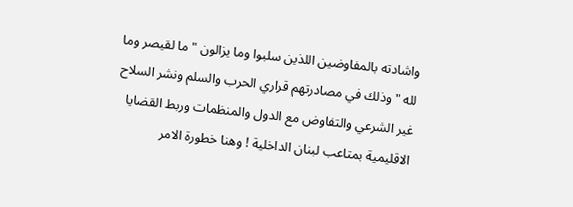واشادته بالمفاوضين اللذين سلبوا وما يزالون " ما لقيصر وما لله " وذلك في مصادرتهم قراري الحرب والسلم ونشر السلاح غير الشرعي والتفاوض مع الدول والمنظمات وربط القضايا الاقليمية بمتاعب لبنان الداخلية ! وهنا خطورة الامر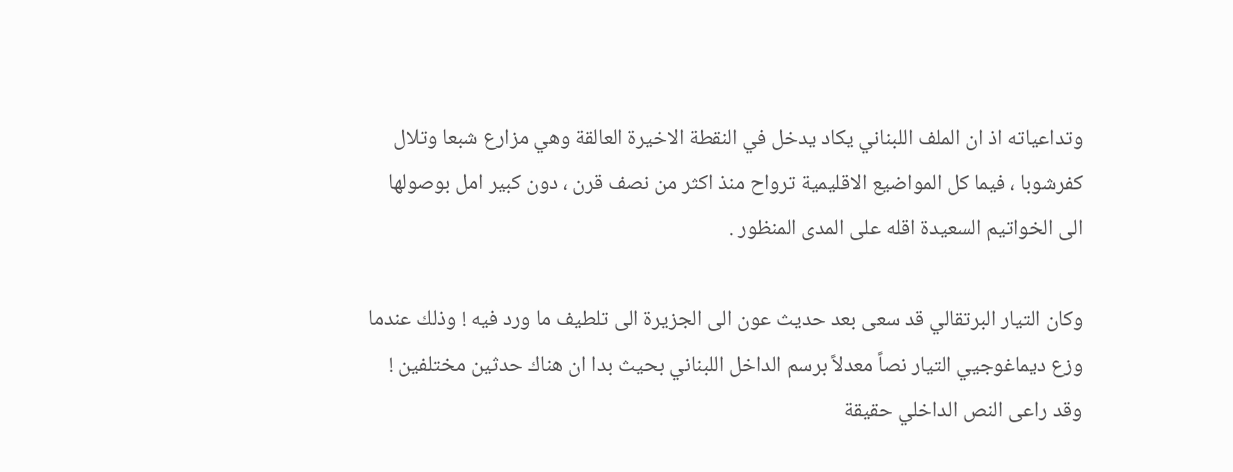وتداعياته اذ ان الملف اللبناني يكاد يدخل في النقطة الاخيرة العالقة وهي مزارع شبعا وتلال كفرشوبا ، فيما كل المواضيع الاقليمية ترواح منذ اكثر من نصف قرن ، دون كبير امل بوصولها الى الخواتيم السعيدة اقله على المدى المنظور .

وكان التيار البرتقالي قد سعى بعد حديث عون الى الجزيرة الى تلطيف ما ورد فيه ! وذلك عندما وزع ديماغوجيي التيار نصاً معدلاً برسم الداخل اللبناني بحيث بدا ان هناك حدثين مختلفين ! وقد راعى النص الداخلي حقيقة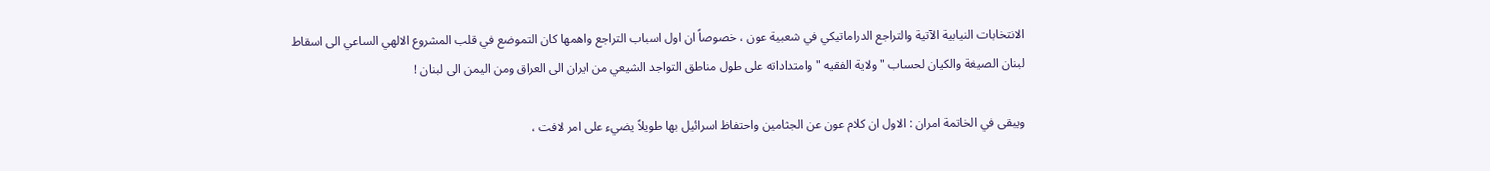الانتخابات النيابية الآتية والتراجع الدراماتيكي في شعبية عون ، خصوصاً ان اول اسباب التراجع واهمها كان التموضع في قلب المشروع الالهي الساعي الى اسقاط لبنان الصيغة والكيان لحساب " ولاية الفقيه " وامتداداته على طول مناطق التواجد الشيعي من ايران الى العراق ومن اليمن الى لبنان !

ويبقى في الخاتمة امران : الاول ان كلام عون عن الجثامين واحتفاظ اسرائيل بها طويلاً يضيء على امر لافت ،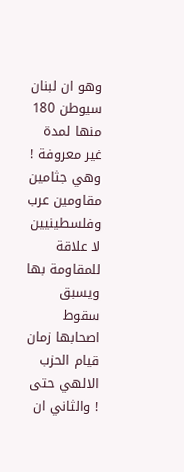وهو ان لبنان سيوطن 180 منها لمدة غير معروفة ! وهي جثامين مقاومين عرب وفلسطينيين لا علاقة للمقاومة بها ويسبق سقوط اصحابها زمان قيام الحزب الالهي حتى ! والثاني ان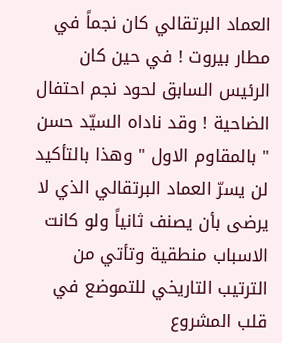العماد البرتقالي كان نجماً في مطار بيروت ! في حين كان الرئيس السابق لحود نجم احتفال الضاحية ! وقد ناداه السيّد حسن " بالمقاوم الاول " وهذا بالتأكيد لن يسرّ العماد البرتقالي الذي لا يرضى بأن يصنف ثانياً ولو كانت الاسباب منطقية وتأتي من الترتيب التاريخي للتموضع في قلب المشروع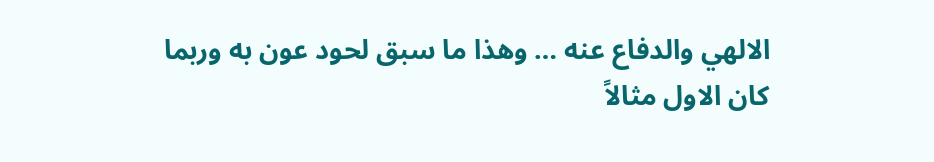الالهي والدفاع عنه … وهذا ما سبق لحود عون به وربما كان الاول مثالاً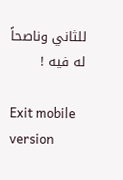للثاني وناصحاً له فيه !

Exit mobile version